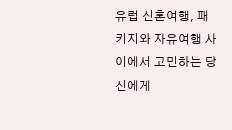유럽 신혼여행, 패키지와 자유여행 사이에서 고민하는 당신에게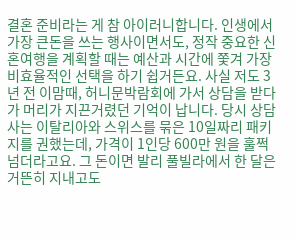결혼 준비라는 게 참 아이러니합니다. 인생에서 가장 큰돈을 쓰는 행사이면서도, 정작 중요한 신혼여행을 계획할 때는 예산과 시간에 쫓겨 가장 비효율적인 선택을 하기 쉽거든요. 사실 저도 3년 전 이맘때, 허니문박람회에 가서 상담을 받다가 머리가 지끈거렸던 기억이 납니다. 당시 상담사는 이탈리아와 스위스를 묶은 10일짜리 패키지를 권했는데, 가격이 1인당 600만 원을 훌쩍 넘더라고요. 그 돈이면 발리 풀빌라에서 한 달은 거뜬히 지내고도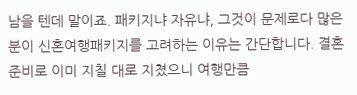남을 텐데 말이죠. 패키지냐 자유냐, 그것이 문제로다 많은 분이 신혼여행패키지를 고려하는 이유는 간단합니다. 결혼 준비로 이미 지칠 대로 지쳤으니 여행만큼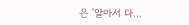은 '알아서 다…